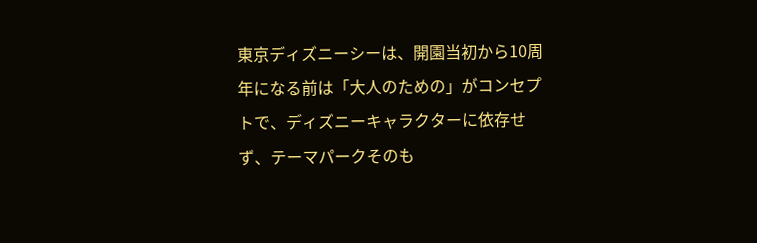東京ディズニーシーは、開園当初から10周年になる前は「大人のための」がコンセプトで、ディズニーキャラクターに依存せず、テーマパークそのも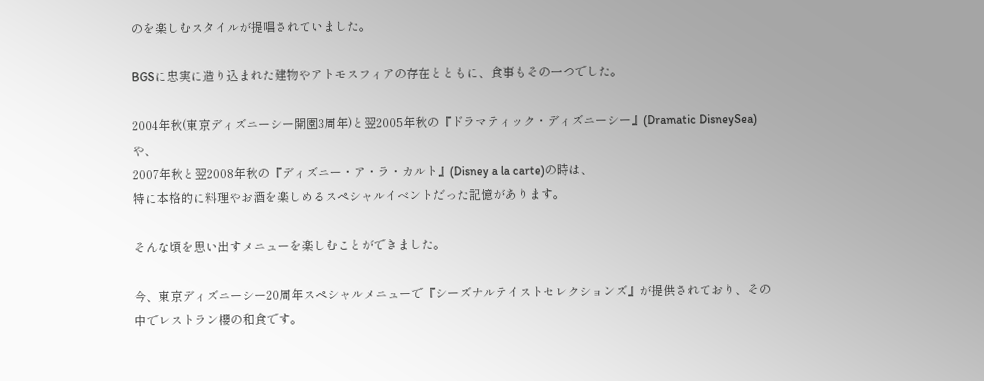のを楽しむスタイルが提唱されていました。

BGSに忠実に造り込まれた建物やアトモスフィアの存在とともに、食事もその一つでした。

2004年秋(東京ディズニーシー開園3周年)と翌2005年秋の『ドラマティック・ディズニーシー』(Dramatic DisneySea)や、
2007年秋と翌2008年秋の『ディズニー・ア・ラ・カルト』(Disney a la carte)の時は、
特に本格的に料理やお酒を楽しめるスペシャルイベントだった記憶があります。

そんな頃を思い出すメニューを楽しむことができました。

今、東京ディズニーシー20周年スペシャルメニューで『シーズナルテイストセレクションズ』が提供されており、その中でレストラン櫻の和食です。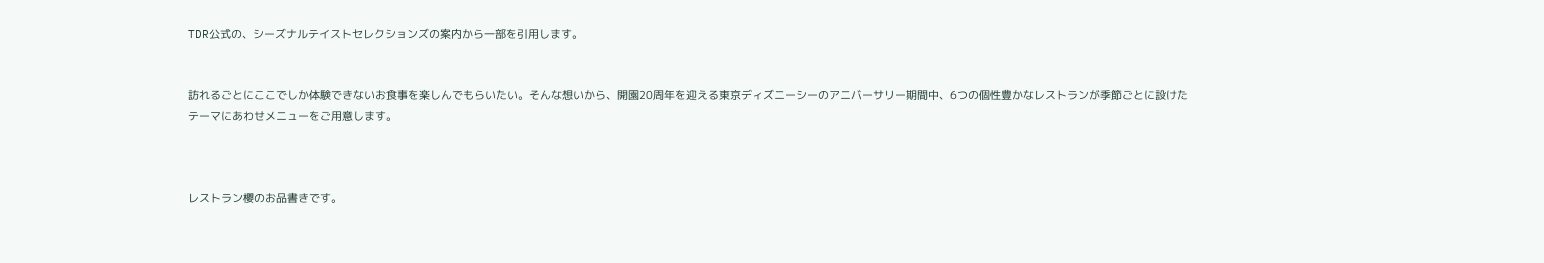TDR公式の、シーズナルテイストセレクションズの案内から一部を引用します。


訪れるごとにここでしか体験できないお食事を楽しんでもらいたい。そんな想いから、開園20周年を迎える東京ディズニーシーのアニバーサリー期間中、6つの個性豊かなレストランが季節ごとに設けたテーマにあわせメニューをご用意します。



レストラン櫻のお品書きです。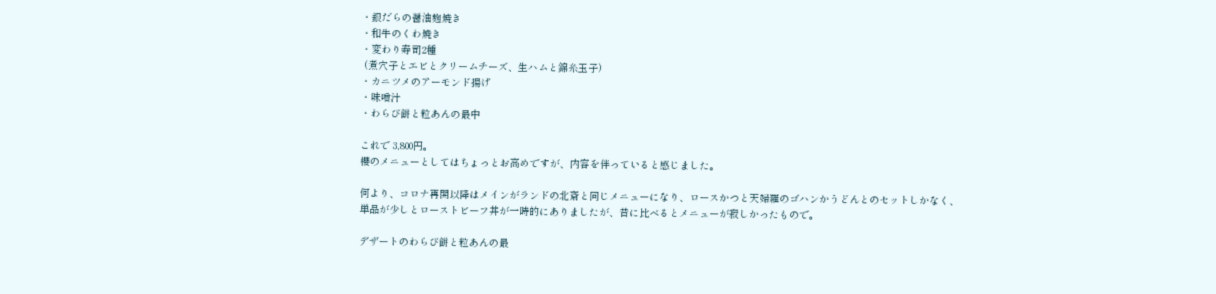・銀だらの醤油麹焼き
・和牛のくわ焼き
・変わり寿司2種
 (煮穴子とエビとクリームチーズ、生ハムと錦糸玉子)
・カニツメのアーモンド揚げ
・味噌汁
・わらび餅と粒あんの最中

これで 3,800円。
櫻のメニューとしてはちょっとお高めですが、内容を伴っていると感じました。

何より、コロナ再開以降はメインがランドの北斎と同じメニューになり、ロースかつと天婦羅のゴハンかうどんとのセットしかなく、
単品が少しとローストビーフ丼が一時的にありましたが、昔に比べるとメニューが寂しかったもので。

デザートのわらび餅と粒あんの最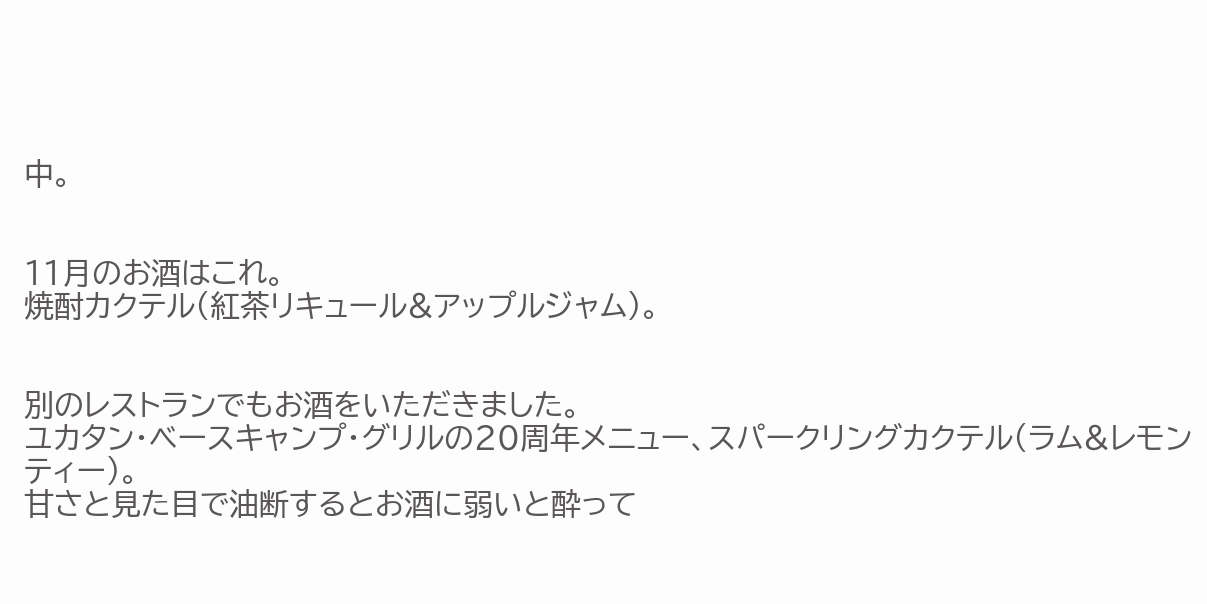中。


11月のお酒はこれ。
焼酎カクテル(紅茶リキュール&アップルジャム)。


別のレストランでもお酒をいただきました。
ユカタン・ベースキャンプ・グリルの20周年メニュー、スパークリングカクテル(ラム&レモンティー)。
甘さと見た目で油断するとお酒に弱いと酔って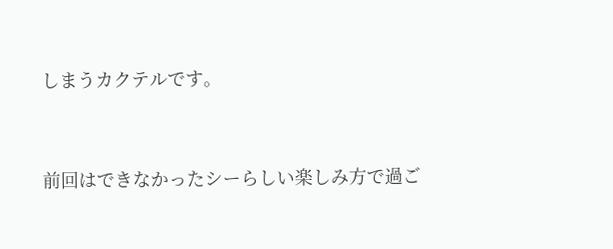しまうカクテルです。




前回はできなかったシーらしい楽しみ方で過ご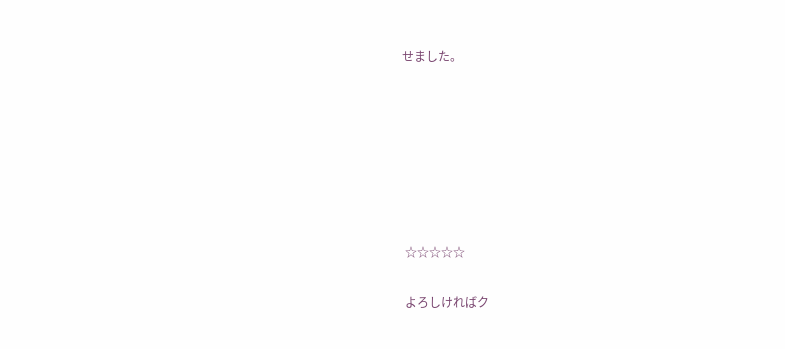せました。







 ☆☆☆☆☆

 よろしければク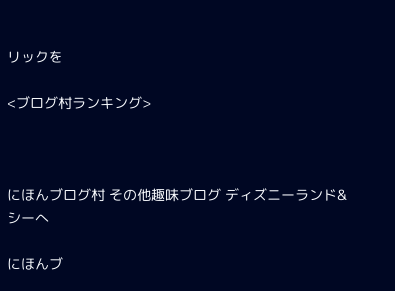リックを

<ブログ村ランキング>



にほんブログ村 その他趣味ブログ ディズニーランド&シーへ

にほんブ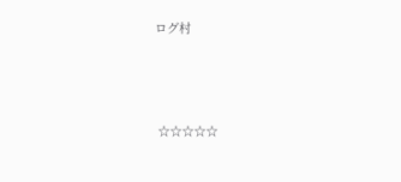ログ村



 ☆☆☆☆☆